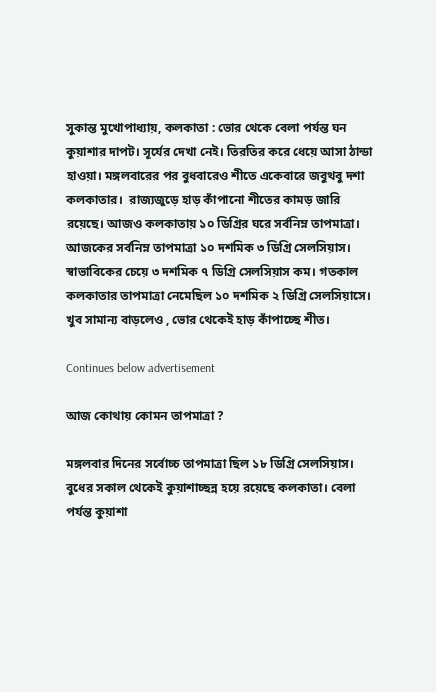সুকান্ত মুখোপাধ্যায়, কলকাতা : ভোর থেকে বেলা পর্যন্ত ঘন কুয়াশার দাপট। সূর্যের দেখা নেই। তিরতির করে ধেয়ে আসা ঠান্ডা হাওয়া। মঙ্গলবারের পর বুধবারেও শীতে একেবারে জবুথবু দশা কলকাতার।  রাজ্যজুড়ে হাড় কাঁপানো শীতের কামড় জারি রয়েছে। আজও কলকাতায় ১০ ডিগ্রির ঘরে সর্বনিম্ন তাপমাত্রা। আজকের সর্বনিম্ন তাপমাত্রা ১০ দশমিক ৩ ডিগ্রি সেলসিয়াস। স্বাভাবিকের চেয়ে ৩ দশমিক ৭ ডিগ্রি সেলসিয়াস কম। গতকাল কলকাতার তাপমাত্রা নেমেছিল ১০ দশমিক ২ ডিগ্রি সেলসিয়াসে। খুব সামান্য বাড়লেও , ভোর থেকেই হাড় কাঁপাচ্ছে শীত।

Continues below advertisement

আজ কোথায় কোমন তাপমাত্রা ?

মঙ্গলবার দিনের সর্বোচ্চ তাপমাত্রা ছিল ১৮ ডিগ্রি সেলসিয়াস। বুধের সকাল থেকেই কুয়াশাচ্ছন্ন হয়ে রয়েছে কলকাতা। বেলা পর্যন্ত কুয়াশা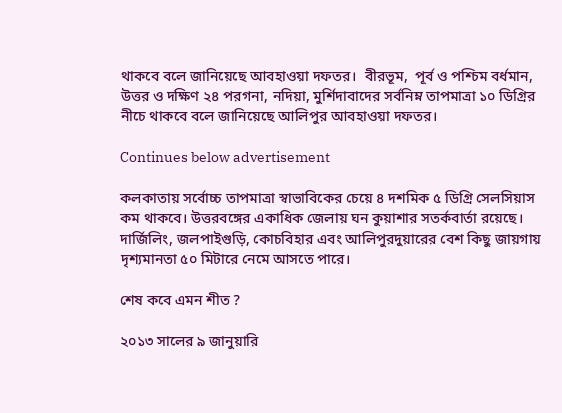থাকবে বলে জানিয়েছে আবহাওয়া দফতর।  বীরভূম,  পূর্ব ও পশ্চিম বর্ধমান, উত্তর ও দক্ষিণ ২৪ পরগনা, নদিয়া, মুর্শিদাবাদের সর্বনিম্ন তাপমাত্রা ১০ ডিগ্রির নীচে থাকবে বলে জানিয়েছে আলিপুর আবহাওয়া দফতর।

Continues below advertisement

কলকাতায় সর্বোচ্চ তাপমাত্রা স্বাভাবিকের চেয়ে ৪ দশমিক ৫ ডিগ্রি সেলসিয়াস কম থাকবে। উত্তরবঙ্গের একাধিক জেলায় ঘন কুয়াশার সতর্কবার্তা রয়েছে। দার্জিলিং, জলপাইগুড়ি, কোচবিহার এবং আলিপুরদুয়ারের বেশ কিছু জায়গায় দৃশ্যমানতা ৫০ মিটারে নেমে আসতে পারে।

শেষ কবে এমন শীত ?

২০১৩ সালের ৯ জানুয়ারি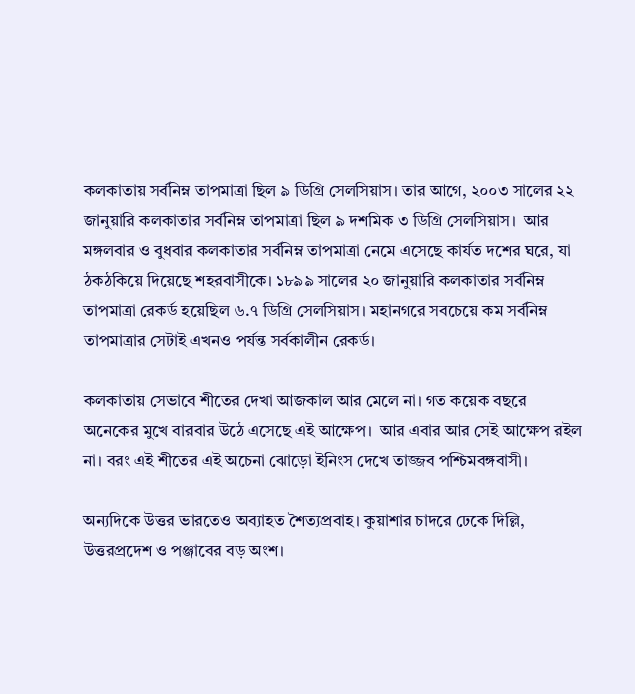কলকাতায় সর্বনিম্ন তাপমাত্রা ছিল ৯ ডিগ্রি সেলসিয়াস। তার আগে, ২০০৩ সালের ২২ জানুয়ারি কলকাতার সর্বনিম্ন তাপমাত্রা ছিল ৯ দশমিক ৩ ডিগ্রি সেলসিয়াস।  আর মঙ্গলবার ও বুধবার কলকাতার সর্বনিম্ন তাপমাত্রা নেমে এসেছে কার্যত দশের ঘরে, যা ঠকঠকিয়ে দিয়েছে শহরবাসীকে। ১৮৯৯ সালের ২০ জানুয়ারি কলকাতার সর্বনিম্ন তাপমাত্রা রেকর্ড হয়েছিল ৬.৭ ডিগ্রি সেলসিয়াস। মহানগরে সবচেয়ে কম সর্বনিম্ন তাপমাত্রার সেটাই এখনও পর্যন্ত সর্বকালীন রেকর্ড।

কলকাতায় সেভাবে শীতের দেখা আজকাল আর মেলে না। গত কয়েক বছরে অনেকের মুখে বারবার উঠে এসেছে এই আক্ষেপ।  আর এবার আর সেই আক্ষেপ রইল না। বরং এই শীতের এই অচেনা ঝোড়ো ইনিংস দেখে তাজ্জব পশ্চিমবঙ্গবাসী।

অন্যদিকে উত্তর ভারতেও অব্যাহত শৈত্যপ্রবাহ। কুয়াশার চাদরে ঢেকে দিল্লি, উত্তরপ্রদেশ ও পঞ্জাবের বড় অংশ।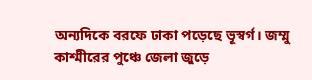অন্যদিকে বরফে ঢাকা পড়েছে ভূস্বর্গ। জম্মু কাশ্মীরের পুঞ্চে জেলা জুড়ে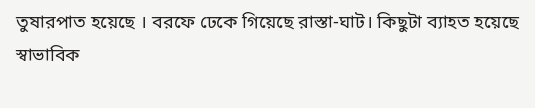তুষারপাত হয়েছে । বরফে ঢেকে গিয়েছে রাস্তা-ঘাট। কিছুটা ব্যাহত হয়েছে স্বাভাবিক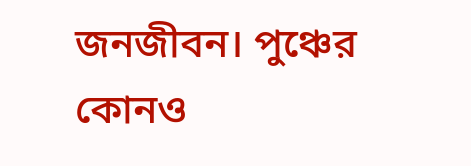জনজীবন। পুঞ্চের কোনও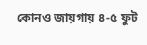কোনও জায়গায় ৪-৫ ফুট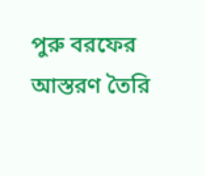পুরু বরফের আস্তরণ তৈরি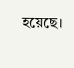হয়েছে।